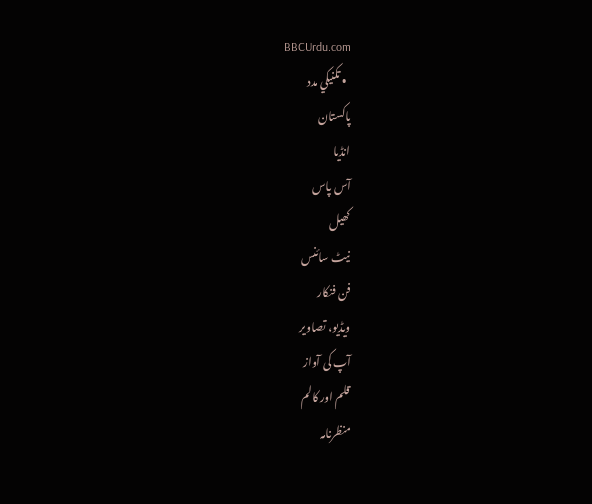BBCUrdu.com
  • تکنيکي مدد
پاکستان
انڈیا
آس پاس
کھیل
نیٹ سائنس
فن فنکار
ویڈیو، تصاویر
آپ کی آواز
قلم اور کالم
منظرنامہ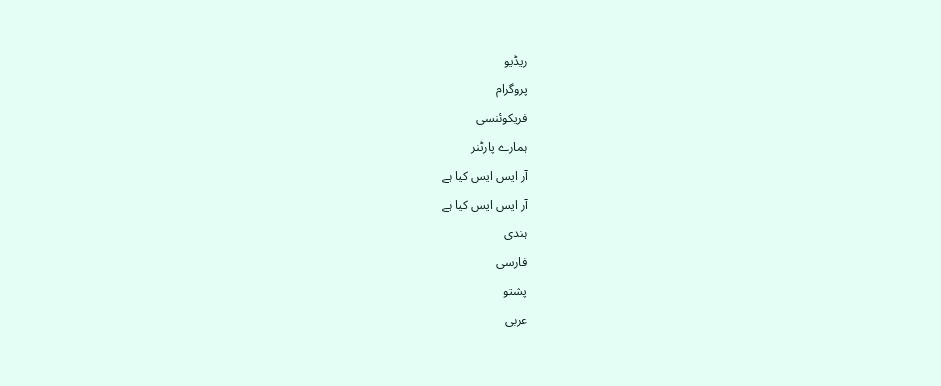ریڈیو
پروگرام
فریکوئنسی
ہمارے پارٹنر
آر ایس ایس کیا ہے
آر ایس ایس کیا ہے
ہندی
فارسی
پشتو
عربی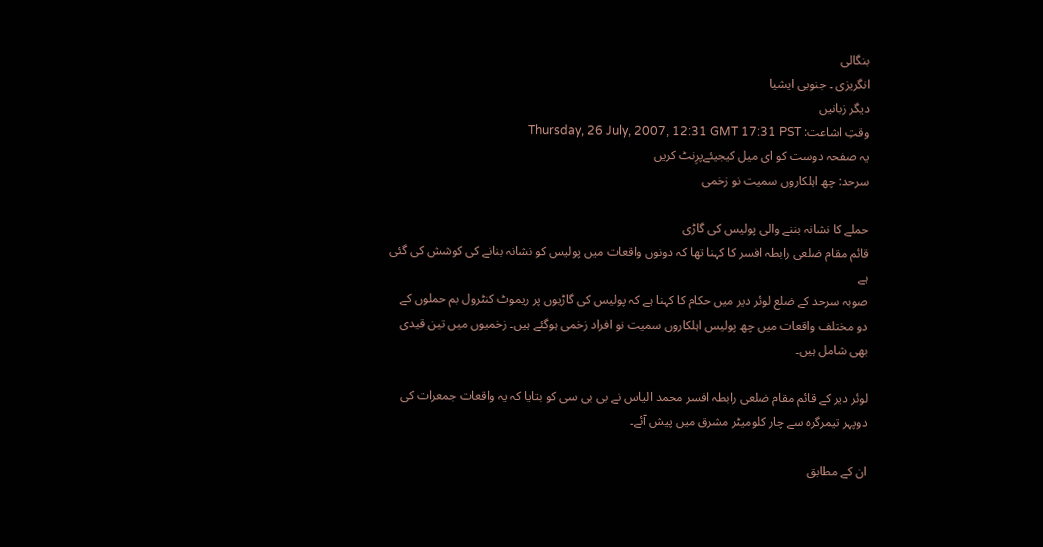بنگالی
انگریزی ۔ جنوبی ایشیا
دیگر زبانیں
وقتِ اشاعت: Thursday, 26 July, 2007, 12:31 GMT 17:31 PST
یہ صفحہ دوست کو ای میل کیجیئےپرِنٹ کریں
سرحد: چھ اہلکاروں سمیت نو زخمی

حملے کا نشانہ بننے والی پولیس کی گاڑی
قائم مقام ضلعی رابطہ افسر کا کہنا تھا کہ دونوں واقعات میں پولیس کو نشانہ بنانے کی کوشش کی گئی ہے
صوبہ سرحد کے ضلع لوئر دیر میں حکام کا کہنا ہے کہ پولیس کی گاڑیوں پر ریموٹ کنٹرول بم حملوں کے دو مختلف واقعات میں چھ پولیس اہلکاروں سمیت نو افراد زخمی ہوگئے ہیں۔ زخمیوں میں تین قیدی بھی شامل ہیں۔

لوئر دیر کے قائم مقام ضلعی رابطہ افسر محمد الیاس نے بی بی سی کو بتایا کہ یہ واقعات جمعرات کی دوپہر تیمرگرہ سے چار کلومیٹر مشرق میں پیش آئے۔

ان کے مطابق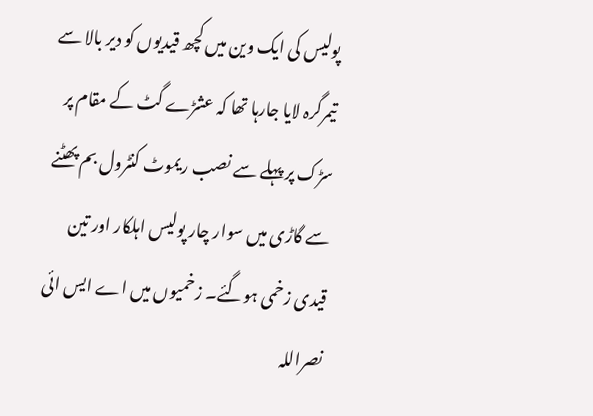پولیس کی ایک وین میں کچھ قیدیوں کو دیر بالا سے تیمرگرہ لایا جارہا تھا کہ عشڑے گٹ کے مقام پر سڑک پر پہلے سے نصب ریموٹ کنٹرول بم پھٹنے سے گاڑی میں سوار چار پولیس اہلکار اور تین قیدی زخمی ہوگئے۔ زخمیوں میں اے ایس ائی نصراللہ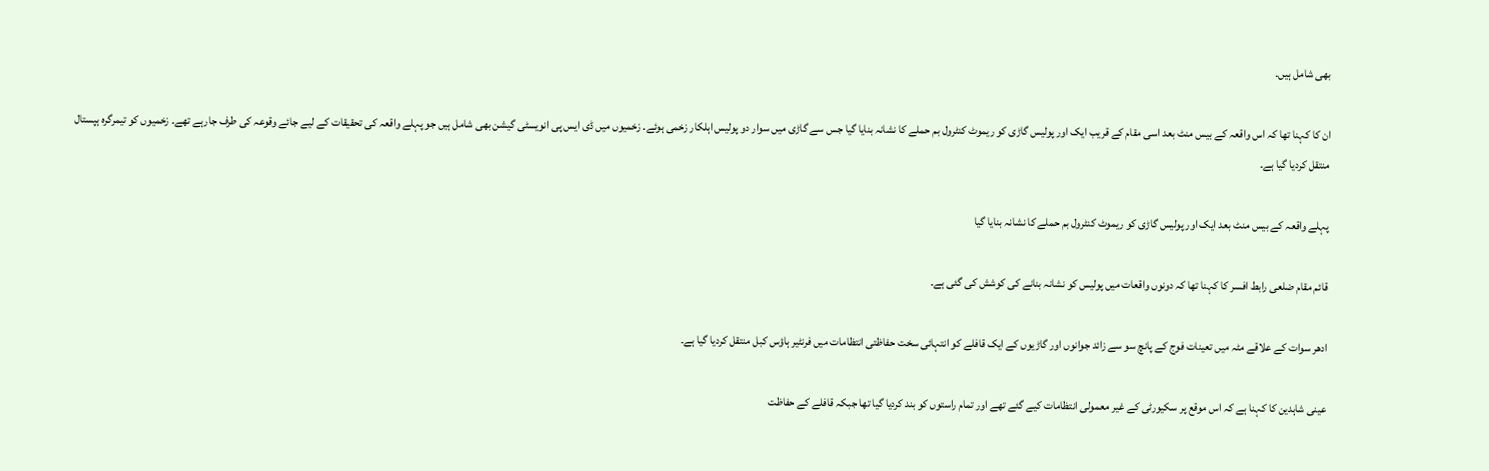بھی شامل ہیں۔

ان کا کہنا تھا کہ اس واقعہ کے بیس منٹ بعد اسی مقام کے قریب ایک اور پولیس گاڑی کو ریموٹ کنٹرول بم حملے کا نشانہ بنایا گیا جس سے گاڑی میں سوار دو پولیس اہلکار زخمی ہوئے۔ زخمیوں میں ڈی ایس پی انویسٹی گیشن بھی شامل ہیں جو پہلے واقعہ کی تحقیقات کے لیے جائے وقوعہ کی طرف جارہے تھے۔ زخمیوں کو تیمرگرہ ہپستال منتقل کردیا گیا ہے۔

پہلے واقعہ کے بیس منٹ بعد ایک اور پولیس گاڑی کو ریموٹ کنٹرول بم حملے کا نشانہ بنایا گیا

قائم مقام ضلعی رابط افسر کا کہنا تھا کہ دونوں واقعات میں پولیس کو نشانہ بنانے کی کوشش کی گئی ہے۔

ادھر سوات کے علاقے مٹہ میں تعینات فوج کے پانچ سو سے زائد جوانوں اور گاڑیوں کے ایک قافلے کو انتہائی سخت حفاظتی انتظامات میں فرنٹیر ہاؤس کبل منتقل کردیا گیا ہے۔

عینی شاہدین کا کہنا ہے کہ اس موقع پر سکیورٹی کے غیر معمولی انتظامات کیے گئے تھے اور تمام راستوں کو بند کردیا گیا تھا جبکہ قافلے کے حفاظت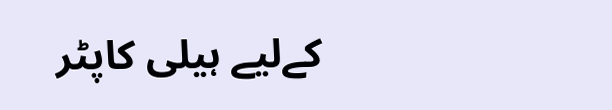کےلیے ہیلی کاپٹر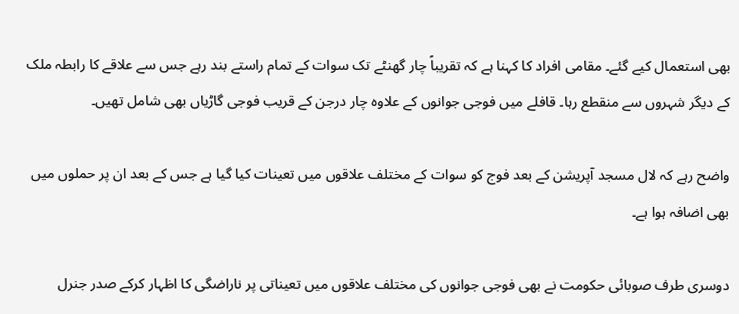بھی استعمال کیے گئے۔ مقامی افراد کا کہنا ہے کہ تقریباً چار گھنٹے تک سوات کے تمام راستے بند رہے جس سے علاقے کا رابطہ ملک کے دیگر شہروں سے منقطع رہا۔ قافلے میں فوجی جوانوں کے علاوہ چار درجن کے قریب فوجی گاڑیاں بھی شامل تھیں۔

واضح رہے کہ لال مسجد آپریشن کے بعد فوج کو سوات کے مختلف علاقوں میں تعینات کیا گیا ہے جس کے بعد ان پر حملوں میں بھی اضافہ ہوا ہے۔

دوسری طرف صوبائی حکومت نے بھی فوجی جوانوں کی مختلف علاقوں میں تعیناتی پر ناراضگی کا اظہار کرکے صدر جنرل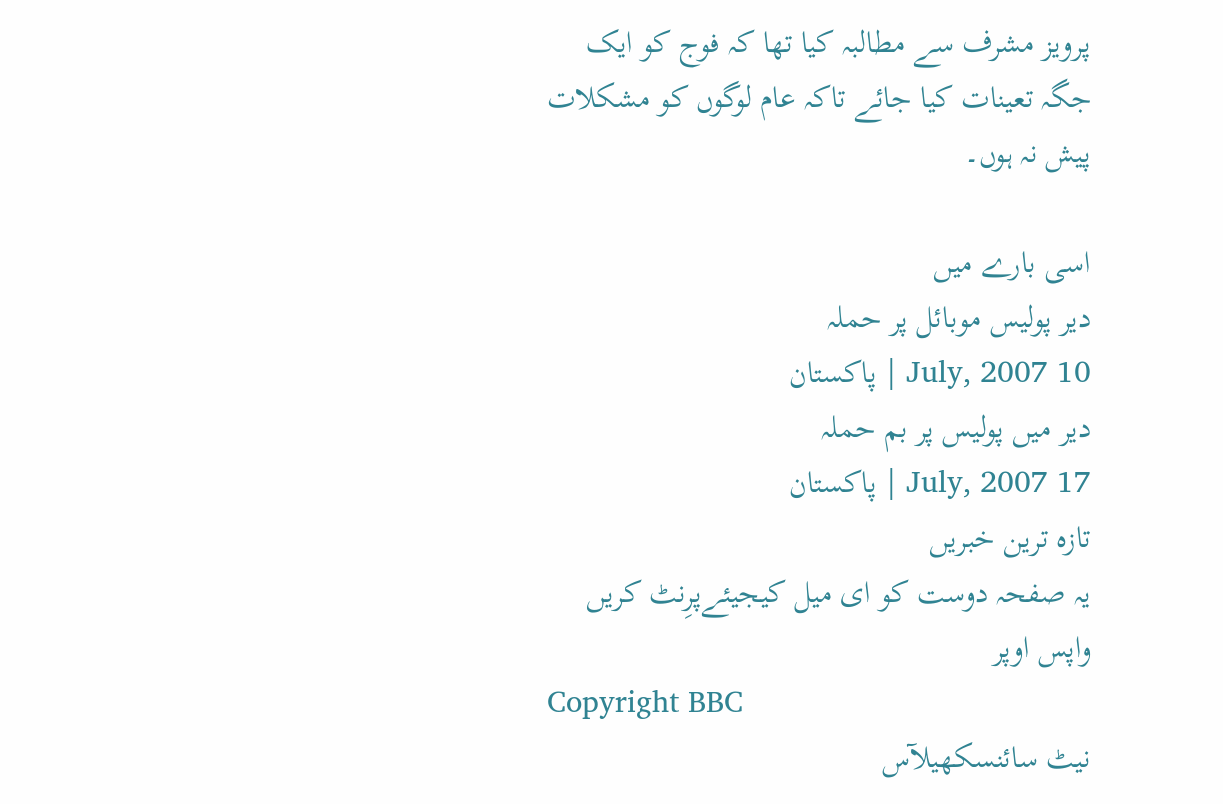پرویز مشرف سے مطالبہ کیا تھا کہ فوج کو ایک جگہ تعینات کیا جائے تاکہ عام لوگوں کو مشکلات پیش نہ ہوں۔

اسی بارے میں
دیر پولیس موبائل پر حملہ
10 July, 2007 | پاکستان
دیر میں پولیس پر بم حملہ
17 July, 2007 | پاکستان
تازہ ترین خبریں
یہ صفحہ دوست کو ای میل کیجیئےپرِنٹ کریں
واپس اوپر
Copyright BBC
نیٹ سائنسکھیلآس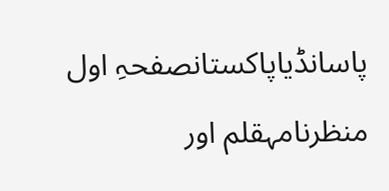پاسانڈیاپاکستانصفحہِ اول
منظرنامہقلم اور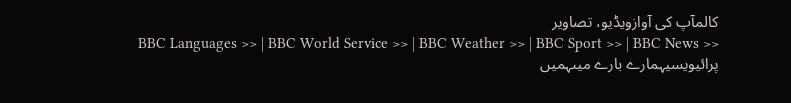کالمآپ کی آوازویڈیو، تصاویر
BBC Languages >> | BBC World Service >> | BBC Weather >> | BBC Sport >> | BBC News >>
پرائیویسیہمارے بارے میںہمیں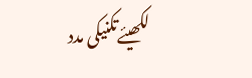لکھیئےتکنیکی مدد